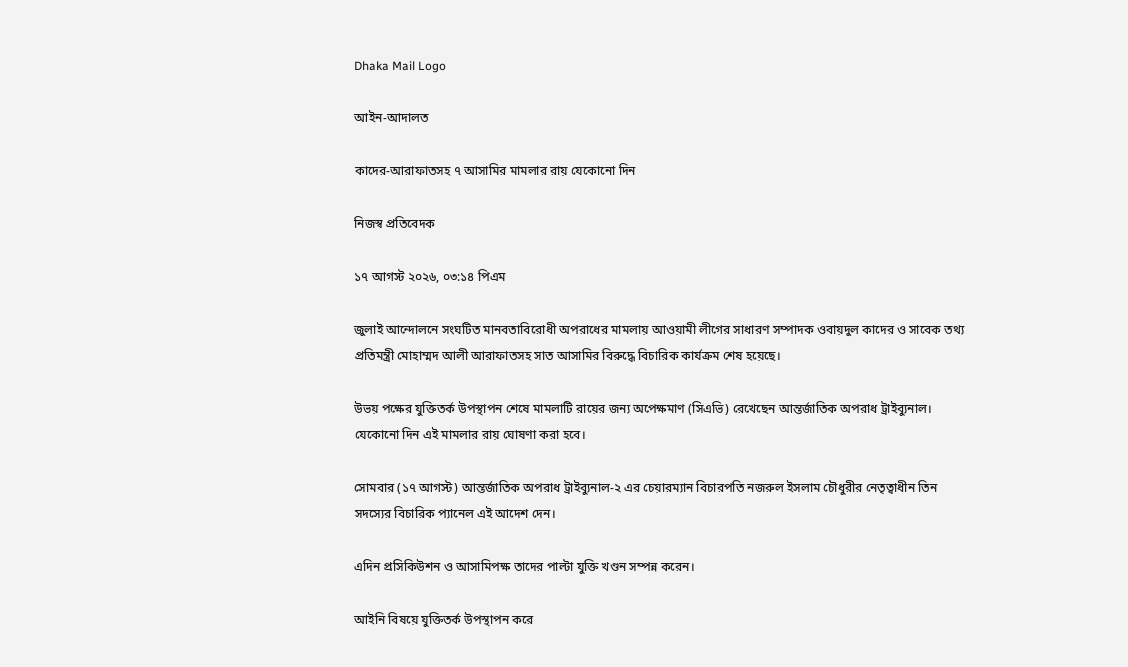Dhaka Mail Logo

আইন-আদালত

কাদের-আরাফাতসহ ৭ আসামির মামলার রায় যেকোনো দিন

নিজস্ব প্রতিবেদক

১৭ আগস্ট ২০২৬, ০৩:১৪ পিএম

জুলাই আন্দোলনে সংঘটিত মানবতাবিরোধী অপরাধের মামলায় আওয়ামী লীগের সাধারণ সম্পাদক ওবায়দুল কাদের ও সাবেক তথ্য প্রতিমন্ত্রী মোহাম্মদ আলী আরাফাতসহ সাত আসামির বিরুদ্ধে বিচারিক কার্যক্রম শেষ হয়েছে।

উভয় পক্ষের যুক্তিতর্ক উপস্থাপন শেষে মামলাটি রায়ের জন্য অপেক্ষমাণ (সিএভি) রেখেছেন আন্তর্জাতিক অপরাধ ট্রাইব্যুনাল। যেকোনো দিন এই মামলার রায় ঘোষণা করা হবে।

সোমবার (১৭ আগস্ট) আন্তর্জাতিক অপরাধ ট্রাইব্যুনাল-২ এর চেয়ারম্যান বিচারপতি নজরুল ইসলাম চৌধুরীর নেতৃত্বাধীন তিন সদস্যের বিচারিক প্যানেল এই আদেশ দেন।

এদিন প্রসিকিউশন ও আসামিপক্ষ তাদের পাল্টা যুক্তি খণ্ডন সম্পন্ন করেন।

আইনি বিষয়ে যুক্তিতর্ক উপস্থাপন করে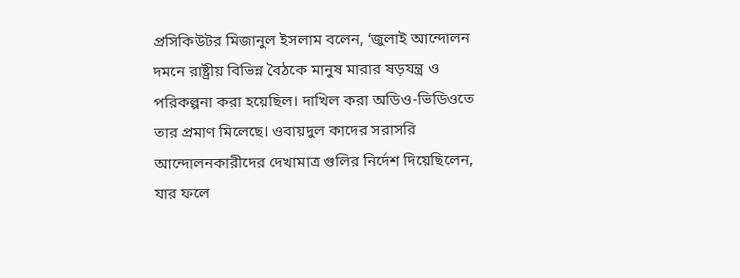প্রসিকিউটর মিজানুল ইসলাম বলেন, ‘জুলাই আন্দোলন দমনে রাষ্ট্রীয় বিভিন্ন বৈঠকে মানুষ মারার ষড়যন্ত্র ও পরিকল্পনা করা হয়েছিল। দাখিল করা অডিও-ভিডিওতে তার প্রমাণ মিলেছে। ওবায়দুল কাদের সরাসরি আন্দোলনকারীদের দেখামাত্র গুলির নির্দেশ দিয়েছিলেন, যার ফলে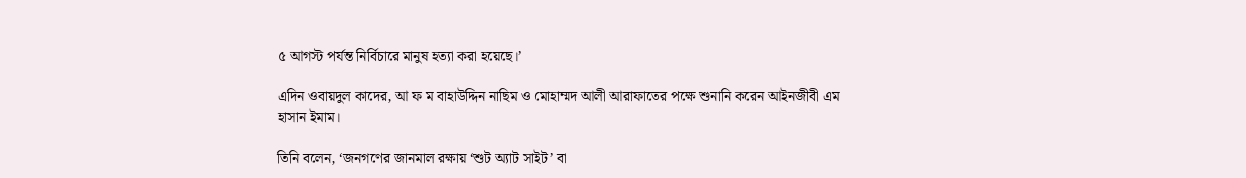৫ আগস্ট পর্যন্ত নির্বিচারে মানুষ হত্যা করা হয়েছে।’

এদিন ওবায়দুল কাদের, আ ফ ম বাহাউদ্দিন নাছিম ও মোহাম্মদ আলী আরাফাতের পক্ষে শুনানি করেন আইনজীবী এম হাসান ইমাম।

তিনি বলেন, ‘জনগণের জানমাল রক্ষায় ‘শুট অ্যাট সাইট’ বা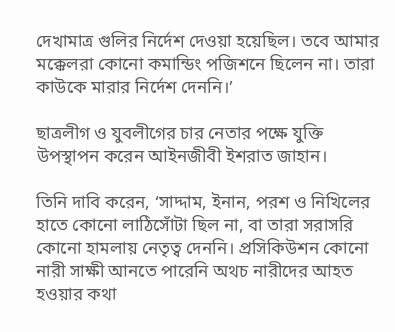দেখামাত্র গুলির নির্দেশ দেওয়া হয়েছিল। তবে আমার মক্কেলরা কোনো কমান্ডিং পজিশনে ছিলেন না। তারা কাউকে মারার নির্দেশ দেননি।’

ছাত্রলীগ ও যুবলীগের চার নেতার পক্ষে যুক্তি উপস্থাপন করেন আইনজীবী ইশরাত জাহান।

তিনি দাবি করেন, ‘সাদ্দাম, ইনান, পরশ ও নিখিলের হাতে কোনো লাঠিসোঁটা ছিল না, বা তারা সরাসরি কোনো হামলায় নেতৃত্ব দেননি। প্রসিকিউশন কোনো নারী সাক্ষী আনতে পারেনি অথচ নারীদের আহত হওয়ার কথা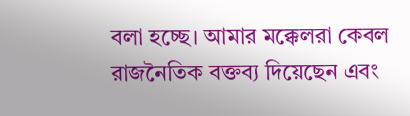বলা হচ্ছে। আমার মক্কেলরা কেবল রাজনৈতিক বক্তব্য দিয়েছেন এবং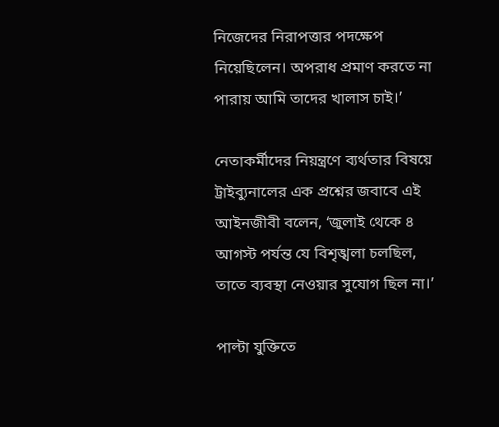নিজেদের নিরাপত্তার পদক্ষেপ নিয়েছিলেন। অপরাধ প্রমাণ করতে না পারায় আমি তাদের খালাস চাই।’

নেতাকর্মীদের নিয়ন্ত্রণে ব্যর্থতার বিষয়ে ট্রাইব্যুনালের এক প্রশ্নের জবাবে এই আইনজীবী বলেন, ‘জুলাই থেকে ৪ আগস্ট পর্যন্ত যে বিশৃঙ্খলা চলছিল, তাতে ব্যবস্থা নেওয়ার সুযোগ ছিল না।’

পাল্টা যুক্তিতে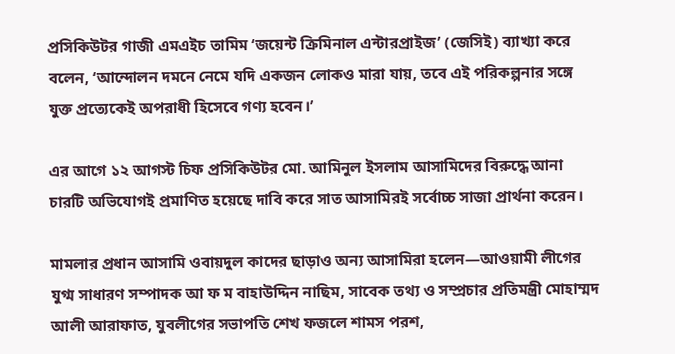প্রসিকিউটর গাজী এমএইচ তামিম ‘জয়েন্ট ক্রিমিনাল এন্টারপ্রাইজ’ (জেসিই) ব্যাখ্যা করে বলেন, ‘আন্দোলন দমনে নেমে যদি একজন লোকও মারা যায়, তবে এই পরিকল্পনার সঙ্গে যুক্ত প্রত্যেকেই অপরাধী হিসেবে গণ্য হবেন।’

এর আগে ১২ আগস্ট চিফ প্রসিকিউটর মো. আমিনুল ইসলাম আসামিদের বিরুদ্ধে আনা চারটি অভিযোগই প্রমাণিত হয়েছে দাবি করে সাত আসামিরই সর্বোচ্চ সাজা প্রার্থনা করেন।

মামলার প্রধান আসামি ওবায়দুল কাদের ছাড়াও অন্য আসামিরা হলেন—আওয়ামী লীগের যুগ্ম সাধারণ সম্পাদক আ ফ ম বাহাউদ্দিন নাছিম, সাবেক তথ্য ও সম্প্রচার প্রতিমন্ত্রী মোহাম্মদ আলী আরাফাত, যুবলীগের সভাপতি শেখ ফজলে শামস পরশ,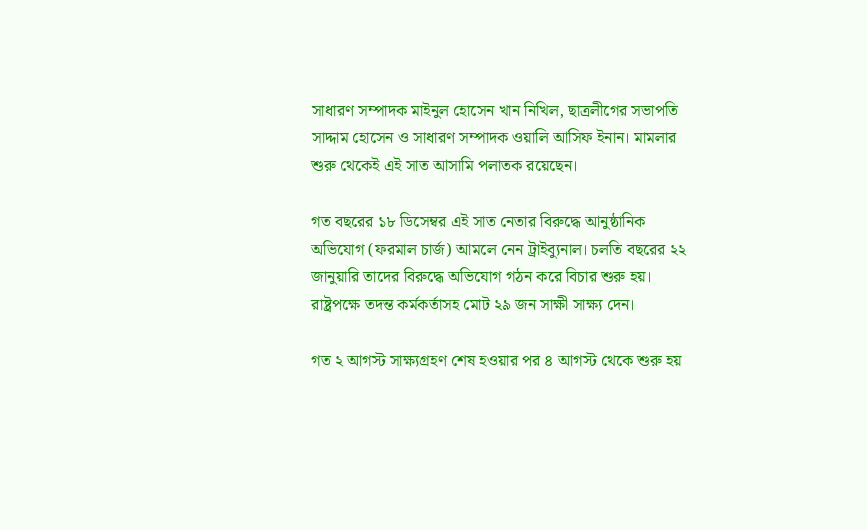সাধারণ সম্পাদক মাইনুল হোসেন খান নিখিল, ছাত্রলীগের সভাপতি সাদ্দাম হোসেন ও সাধারণ সম্পাদক ওয়ালি আসিফ ইনান। মামলার শুরু থেকেই এই সাত আসামি পলাতক রয়েছেন।

গত বছরের ১৮ ডিসেম্বর এই সাত নেতার বিরুদ্ধে আনুষ্ঠানিক অভিযোগ (ফরমাল চার্জ) আমলে নেন ট্রাইব্যুনাল। চলতি বছরের ২২ জানুয়ারি তাদের বিরুদ্ধে অভিযোগ গঠন করে বিচার শুরু হয়। রাষ্ট্রপক্ষে তদন্ত কর্মকর্তাসহ মোট ২৯ জন সাক্ষী সাক্ষ্য দেন।

গত ২ আগস্ট সাক্ষ্যগ্রহণ শেষ হওয়ার পর ৪ আগস্ট থেকে শুরু হয়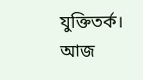যুক্তিতর্ক। আজ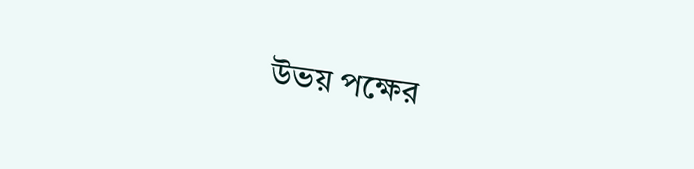উভয় পক্ষের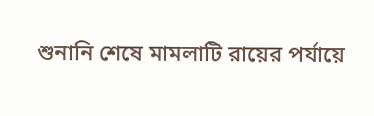শুনানি শেষে মামলাটি রায়ের পর্যায়ে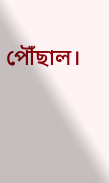পৌঁছাল।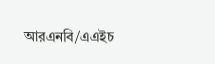আরএনবি/এএইচ